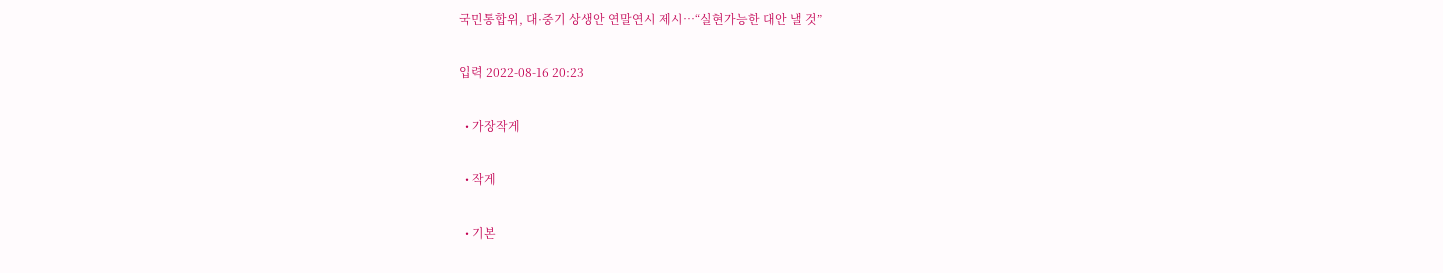국민통합위, 대·중기 상생안 연말연시 제시…“실현가능한 대안 낼 것”

입력 2022-08-16 20:23

  • 가장작게

  • 작게

  • 기본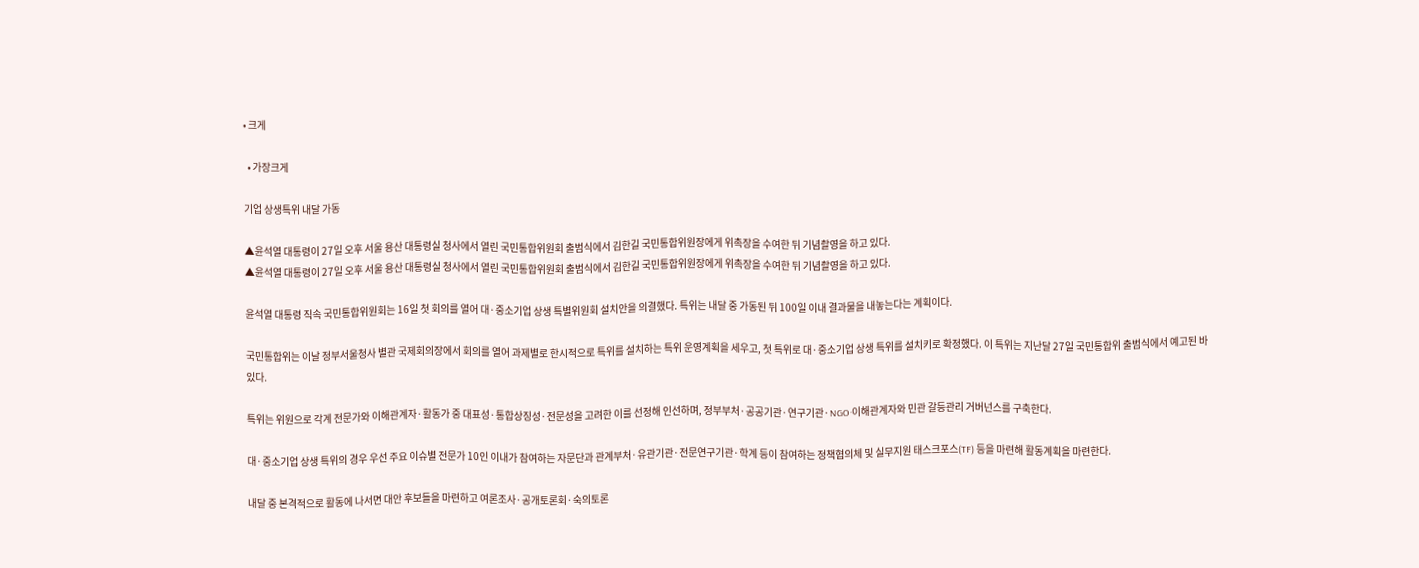• 크게

  • 가장크게

기업 상생특위 내달 가동

▲윤석열 대통령이 27일 오후 서울 용산 대통령실 청사에서 열린 국민통합위원회 출범식에서 김한길 국민통합위원장에게 위촉장을 수여한 뒤 기념촬영을 하고 있다.
▲윤석열 대통령이 27일 오후 서울 용산 대통령실 청사에서 열린 국민통합위원회 출범식에서 김한길 국민통합위원장에게 위촉장을 수여한 뒤 기념촬영을 하고 있다.

윤석열 대통령 직속 국민통합위원회는 16일 첫 회의를 열어 대·중소기업 상생 특별위원회 설치안을 의결했다. 특위는 내달 중 가동된 뒤 100일 이내 결과물을 내놓는다는 계획이다.

국민통합위는 이날 정부서울청사 별관 국제회의장에서 회의를 열어 과제별로 한시적으로 특위를 설치하는 특위 운영계획을 세우고, 첫 특위로 대·중소기업 상생 특위를 설치키로 확정했다. 이 특위는 지난달 27일 국민통합위 출범식에서 예고된 바 있다.

특위는 위원으로 각계 전문가와 이해관계자·활동가 중 대표성·통합상징성·전문성을 고려한 이를 선정해 인선하며, 정부부처·공공기관·연구기관·NGO·이해관계자와 민관 갈등관리 거버넌스를 구축한다.

대·중소기업 상생 특위의 경우 우선 주요 이슈별 전문가 10인 이내가 참여하는 자문단과 관계부처·유관기관·전문연구기관·학계 등이 참여하는 정책협의체 및 실무지원 태스크포스(TF) 등을 마련해 활동계획을 마련한다.

내달 중 본격적으로 활동에 나서면 대안 후보들을 마련하고 여론조사·공개토론회·숙의토론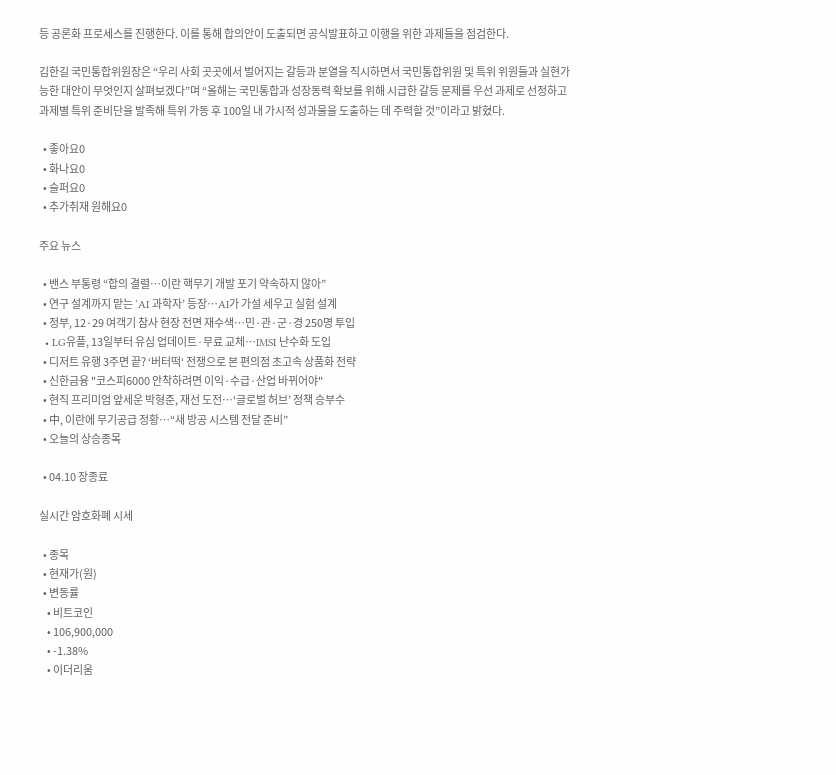등 공론화 프로세스를 진행한다. 이를 통해 합의안이 도출되면 공식발표하고 이행을 위한 과제들을 점검한다.

김한길 국민통합위원장은 “우리 사회 곳곳에서 벌어지는 갈등과 분열을 직시하면서 국민통합위원 및 특위 위원들과 실현가능한 대안이 무엇인지 살펴보겠다”며 “올해는 국민통합과 성장동력 확보를 위해 시급한 갈등 문제를 우선 과제로 선정하고 과제별 특위 준비단을 발족해 특위 가동 후 100일 내 가시적 성과물을 도출하는 데 주력할 것”이라고 밝혔다.

  • 좋아요0
  • 화나요0
  • 슬퍼요0
  • 추가취재 원해요0

주요 뉴스

  • 밴스 부통령 “합의 결렬…이란 핵무기 개발 포기 약속하지 않아”
  • 연구 설계까지 맡는 ‘AI 과학자’ 등장…AI가 가설 세우고 실험 설계
  • 정부, 12·29 여객기 참사 현장 전면 재수색…민·관·군·경 250명 투입
  • LG유플, 13일부터 유심 업데이트·무료 교체…IMSI 난수화 도입
  • 디저트 유행 3주면 끝? ‘버터떡‘ 전쟁으로 본 편의점 초고속 상품화 전략
  • 신한금융 "코스피6000 안착하려면 이익·수급·산업 바뀌어야"
  • 현직 프리미엄 앞세운 박형준, 재선 도전…‘글로벌 허브’ 정책 승부수
  • 中, 이란에 무기공급 정황…“새 방공 시스템 전달 준비”
  • 오늘의 상승종목

  • 04.10 장종료

실시간 암호화폐 시세

  • 종목
  • 현재가(원)
  • 변동률
    • 비트코인
    • 106,900,000
    • -1.38%
    • 이더리움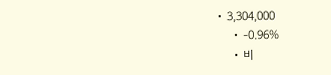• 3,304,000
    • -0.96%
    • 비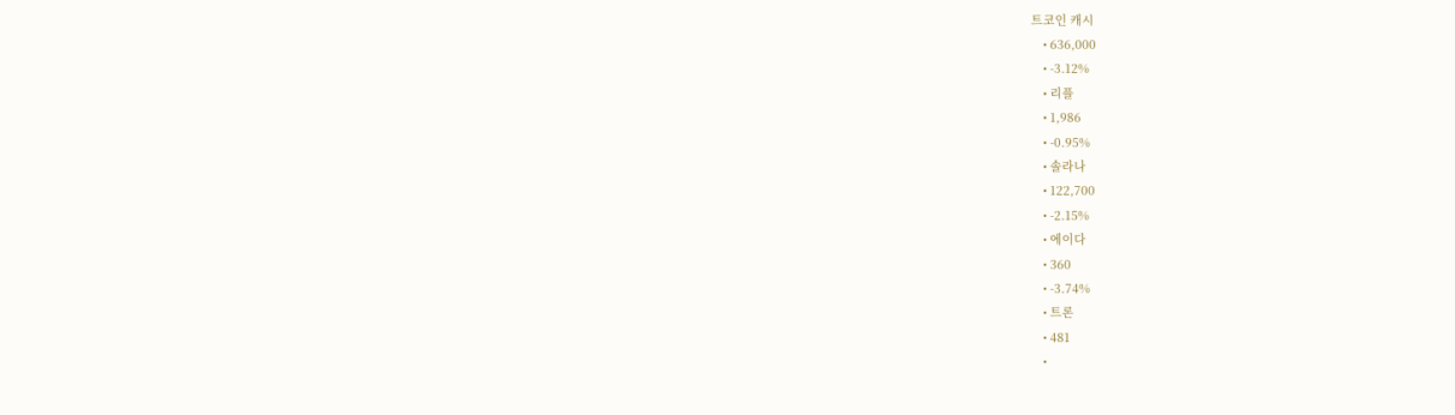트코인 캐시
    • 636,000
    • -3.12%
    • 리플
    • 1,986
    • -0.95%
    • 솔라나
    • 122,700
    • -2.15%
    • 에이다
    • 360
    • -3.74%
    • 트론
    • 481
    •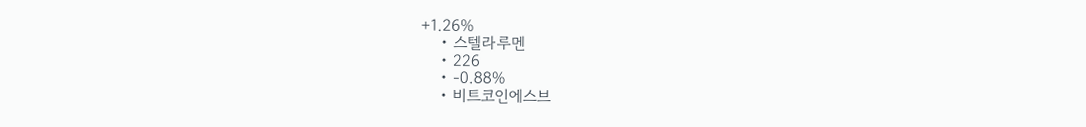+1.26%
    • 스텔라루멘
    • 226
    • -0.88%
    • 비트코인에스브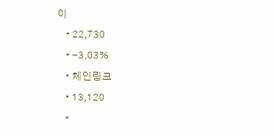이
    • 22,730
    • -3.03%
    • 체인링크
    • 13,120
    •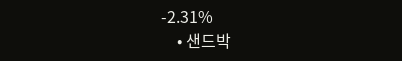-2.31%
    • 샌드박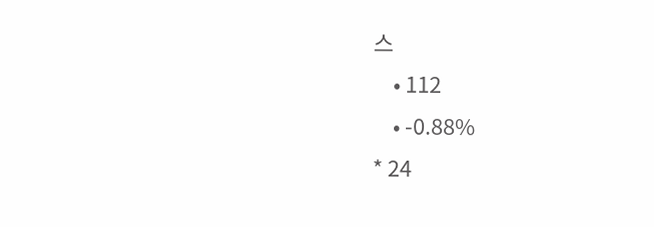스
    • 112
    • -0.88%
* 24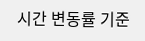시간 변동률 기준